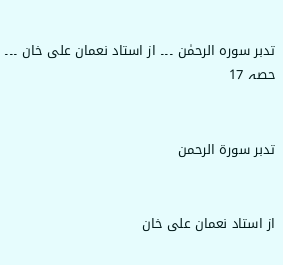تدبر سورہ الرحمٰن ۔۔۔ از استاد نعمان علی خان ۔۔۔ حصہ 17


تدبر سورۃ الرحمن


از استاد نعمان علی خان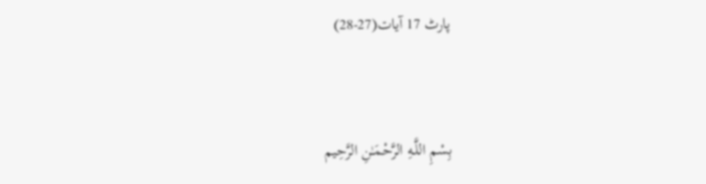پارٹ 17 آیات(27-28)


بِسْمِ اللَّـهِ الرَّحْمَـٰنِ الرَّحِيم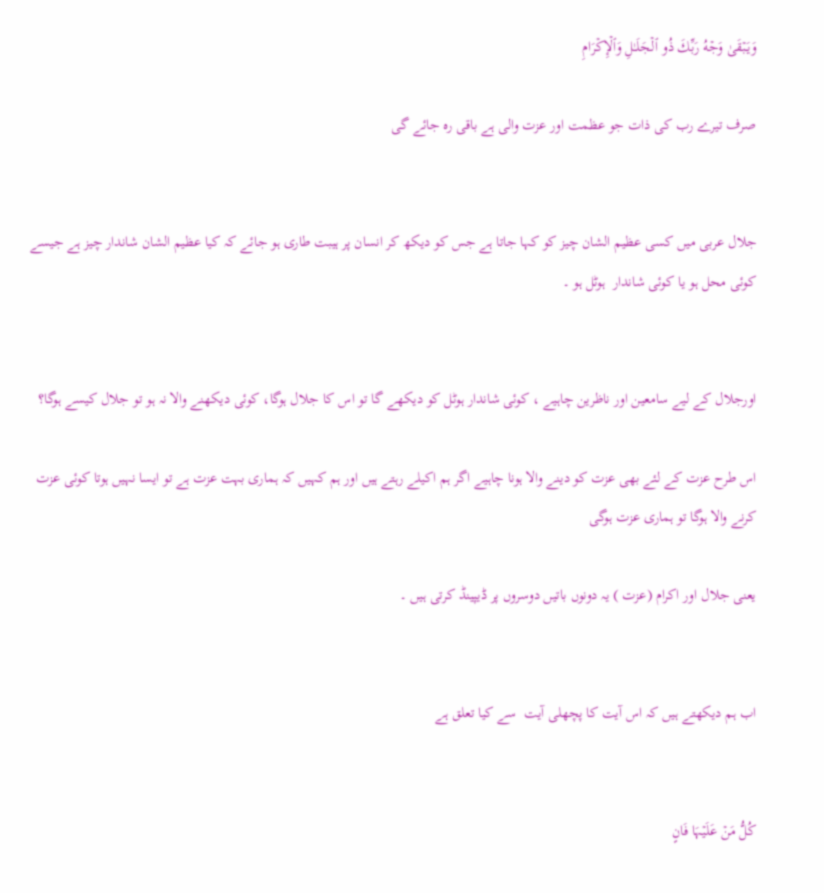وَيَبۡقَىٰ وَجۡهُ رَبِّكَ ذُو ٱلۡجَلَـٰلِ وَٱلۡإِكۡرَامِ

صرف تیرے رب کی ذات جو عظمت اور عزت والی ہے باقی ره جائے گی


جلال عربی میں کسی عظیم الشان چیز کو کہا جاتا ہے جس کو دیکھ کر انسان پر ہیبت طاری ہو جائے کہ کیا عظیم الشان شاندار چیز ہے جیسے کوئی محل ہو یا کوئی شاندار  ہوٹل ہو ۔


اورجلال کے لیے سامعین اور ناظرین چاہیے ، کوئی شاندار ہوٹل کو دیکھے گا تو اس کا جلال ہوگا، کوئی دیکھنے والا نہ ہو تو جلال کیسے ہوگا؟

اس طرح عزت کے لئے بھی عزت کو دینے والا ہونا چاہیے اگر ہم اکیلے رہتے ہیں اور ہم کہیں کہ ہماری بہت عزت ہے تو ایسا نہیں ہوتا کوئی عزت کرنے والا ہوگا تو ہماری عزت ہوگی

یعنی جلال اور اکرام (عزت ) یہ دونوں باتیں دوسروں پر ڈیپینڈ کرتی ہیں ۔


اب ہم دیکھتے ہیں کہ اس آیت کا پچھلی آیت  سے کیا تعلق ہے


كُلُّ مَنۡ عَلَيۡہَا فَانٍ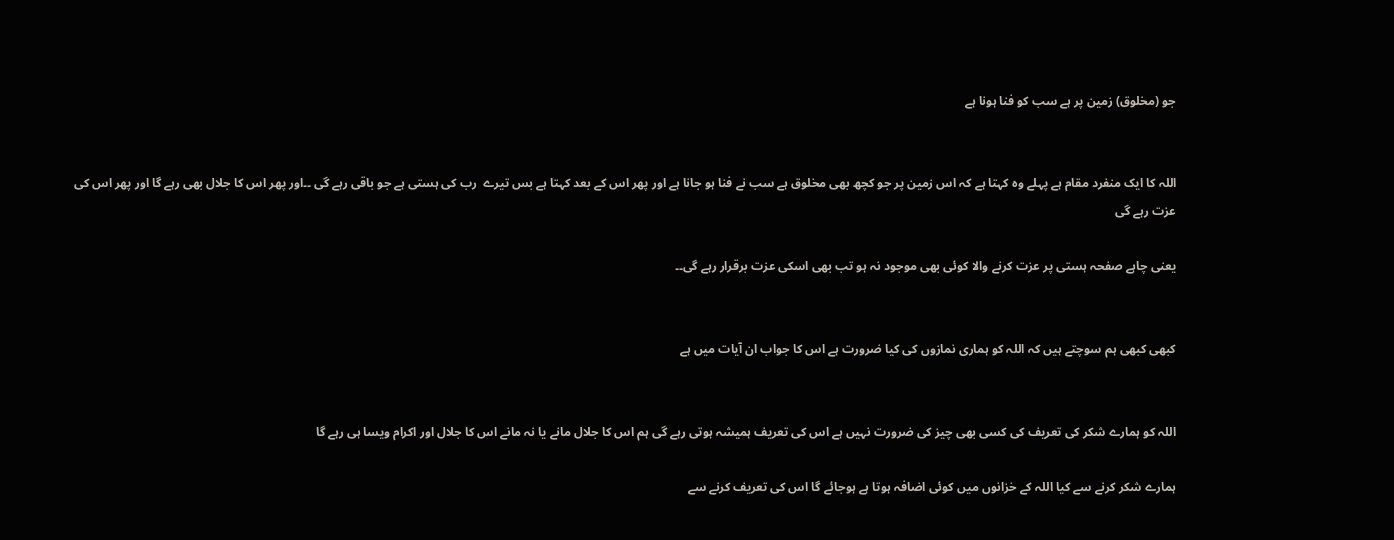جو (مخلوق) زمین پر ہے سب کو فنا ہونا ہے


اللہ کا ایک منفرد مقام ہے پہلے وہ کہتا ہے کہ اس زمین پر جو کچھ بھی مخلوق ہے سب نے فنا ہو جانا ہے اور پھر اس کے بعد کہتا ہے بس تیرے  رب کی ہستی ہے جو باقی رہے گی ۔۔اور پھر اس کا جلال بھی رہے گا اور پھر اس کی عزت رہے گی

یعنی چاہے صفحہ ہستی پر عزت کرنے والا کوئی بھی موجود نہ ہو تب بھی اسکی عزت برقرار رہے گی۔۔


کبھی کبھی ہم سوچتے ہیں کہ اللہ کو ہماری نمازوں کی کیا ضرورت ہے اس کا جواب ان آیات میں ہے


اللہ کو ہمارے شکر کی تعریف کی کسی بھی چیز کی ضرورت نہیں ہے اس کی تعریف ہمیشہ ہوتی رہے گی ہم اس کا جلال مانے یا نہ مانے اس کا جلال اور اکرام ویسا ہی رہے گا

ہمارے شکر کرنے سے کیا اللہ کے خزانوں میں کوئی اضافہ ہوتا ہے ہوجائے گا اس کی تعریف کرنے سے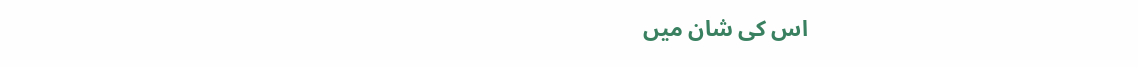اس کی شان میں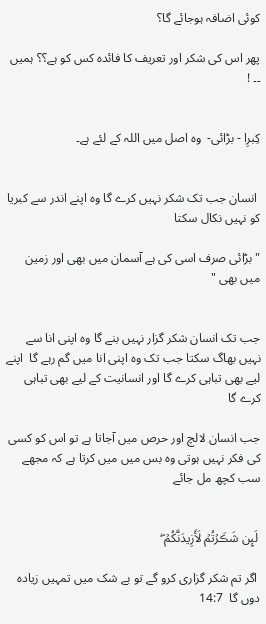کوئی اضافہ ہوجائے گا؟

پھر اس کی شکر اور تعریف کا فائدہ کس کو ہے؟؟ ہمیں ۔۔ !


کِبرِا - بڑائی-  وہ اصل میں اللہ کے لئے ہے۔


 انسان جب تک شکر نہیں کرے گا وہ اپنے اندر سے کبریا کو نہیں نکال سکتا

" بڑائی صرف اسی کی ہے آسمان میں بھی اور زمین میں بھی "


جب تک انسان شکر گزار نہیں بنے گا وہ اپنی انا سے نہیں بھاگ سکتا جب تک وہ اپنی انا میں گم رہے گا  اپنے لیے بھی تباہی کرے گا اور انسانیت کے لیے بھی تباہی کرے گا

جب انسان لالچ اور حرص میں آجاتا ہے تو اس کو کسی کی فکر نہیں ہوتی وہ بس میں میں کرتا ہے کہ مجھے سب کچھ مل جائے


 لَٮِٕن شَڪَرۡتُمۡ لَأَزِيدَنَّكُمۡ‌ ۖ

 اگر تم شکر گزاری کرو گے تو بے شک میں تمہیں زیاده دوں گا  14:7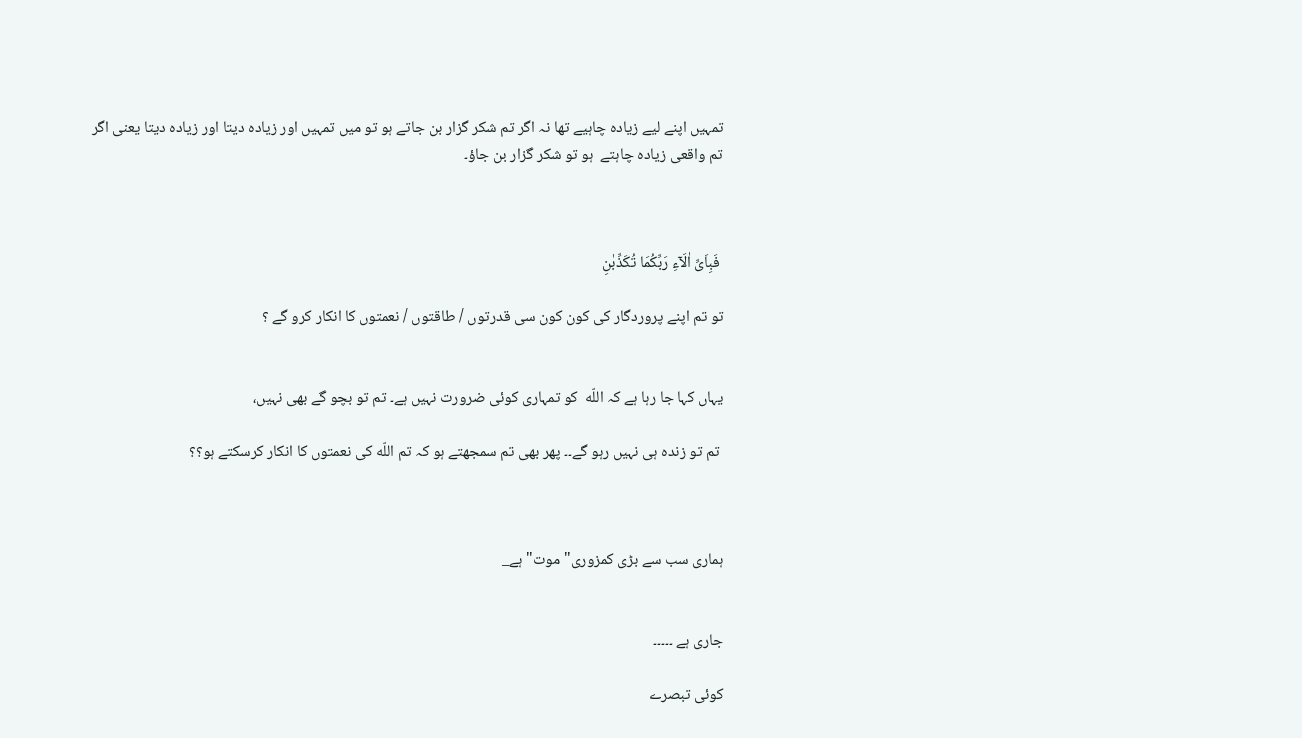تمہیں اپنے لیے زیادہ چاہیے تھا نہ اگر تم شکر گزار بن جاتے ہو تو میں تمہیں اور زیادہ دیتا اور زیادہ دیتا یعنی اگر تم واقعی زیادہ چاہتے  ہو تو شکر گزار بن جاؤ۔



 فَبِاَىِّ اٰلَاۤءِ رَبِّكُمَا تُكَذِّبٰنِ

تو تم اپنے پروردگار کی کون کون سی قدرتوں / طاقتوں / نعمتوں کا انکار کرو گے ؟


یہاں کہا جا رہا ہے کہ اللّه  کو تمہاری کوئی ضرورت نہیں ہے۔ تم تو بچو گے بھی نہیں،

 تم تو زندہ ہی نہیں رہو گے۔۔ پھر بھی تم سمجھتے ہو کہ تم اللّه کی نعمتوں کا انکار کرسکتے ہو؟؟



ہماری سب سے بڑی کمزوری" موت" ہے_


جاری ہے ۔۔۔۔۔

کوئی تبصرے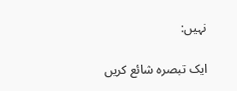نہیں:

ایک تبصرہ شائع کریں